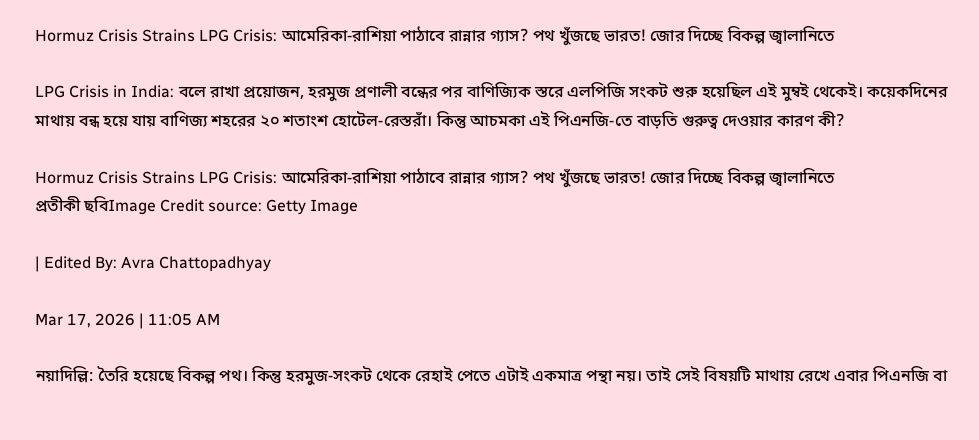Hormuz Crisis Strains LPG Crisis: আমেরিকা-রাশিয়া পাঠাবে রান্নার গ্যাস? পথ খুঁজছে ভারত! জোর দিচ্ছে বিকল্প জ্বালানিতে

LPG Crisis in India: বলে রাখা প্রয়োজন, হরমুজ প্রণালী বন্ধের পর বাণিজ্যিক স্তরে এলপিজি সংকট শুরু হয়েছিল এই মুম্বই থেকেই। কয়েকদিনের মাথায় বন্ধ হয়ে যায় বাণিজ্য শহরের ২০ শতাংশ হোটেল-রেস্তরাঁ। কিন্তু আচমকা এই পিএনজি-তে বাড়তি গুরুত্ব দেওয়ার কারণ কী?

Hormuz Crisis Strains LPG Crisis: আমেরিকা-রাশিয়া পাঠাবে রান্নার গ্যাস? পথ খুঁজছে ভারত! জোর দিচ্ছে বিকল্প জ্বালানিতে
প্রতীকী ছবিImage Credit source: Getty Image

| Edited By: Avra Chattopadhyay

Mar 17, 2026 | 11:05 AM

নয়াদিল্লি: তৈরি হয়েছে বিকল্প পথ। কিন্তু হরমুজ-সংকট থেকে রেহাই পেতে এটাই একমাত্র পন্থা নয়। তাই সেই বিষয়টি মাথায় রেখে এবার পিএনজি বা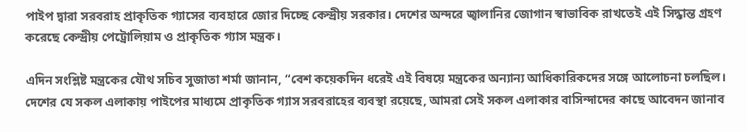পাইপ দ্বারা সরবরাহ প্রাকৃতিক গ্যাসের ব্যবহারে জোর দিচ্ছে কেন্দ্রীয় সরকার। দেশের অন্দরে জ্বালানির জোগান স্বাভাবিক রাখতেই এই সিদ্ধান্ত গ্রহণ করেছে কেন্দ্রীয় পেট্রোলিয়াম ও প্রাকৃতিক গ্যাস মন্ত্রক।

এদিন সংশ্লিষ্ট মন্ত্রকের যৌথ সচিব সুজাতা শর্মা জানান, “বেশ কয়েকদিন ধরেই এই বিষয়ে মন্ত্রকের অন্যান্য আধিকারিকদের সঙ্গে আলোচনা চলছিল। দেশের যে সকল এলাকায় পাইপের মাধ্যমে প্রাকৃতিক গ্যাস সরবরাহের ব্যবস্থা রয়েছে, আমরা সেই সকল এলাকার বাসিন্দাদের কাছে আবেদন জানাব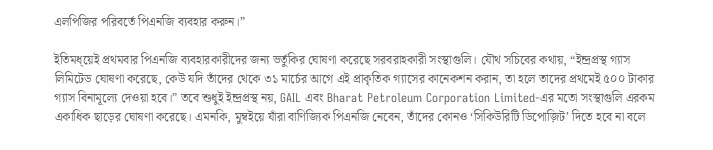এলপিজির পরিবর্তে পিএনজি ব্যবহার করুন।”

ইতিমধ্য়েই প্রথমবার পিএনজি ব্যবহারকারীদের জন্য ভর্তুকির ঘোষণা করেছে সরবরাহকারী সংস্থাগুলি। যৌথ সচিবের কথায়, “ইন্দ্রপ্রস্থ গ্যাস লিমিটেড ঘোষণা করেছে, কেউ যদি তাঁদের থেকে ৩১ মার্চের আগে এই প্রাকৃতিক গ্যাসের কানেকশন করান, তা হলে তাদের প্রথমেই ৫০০ টাকার গ্যাস বিনামূল্যে দেওয়া হবে।” তবে শুধুই ইন্দ্রপ্রস্থ নয়, GAIL এবং Bharat Petroleum Corporation Limited-এর মতো সংস্থাগুলি এরকম একাধিক ছাড়ের ঘোষণা করেছে। এমনকি, মুম্বইয়ে যাঁরা বাণিজ্যিক পিএনজি নেবেন, তাঁদের কোনও ‘সিকিউরিটি ডিপোজ়িট’ দিতে হবে না বলে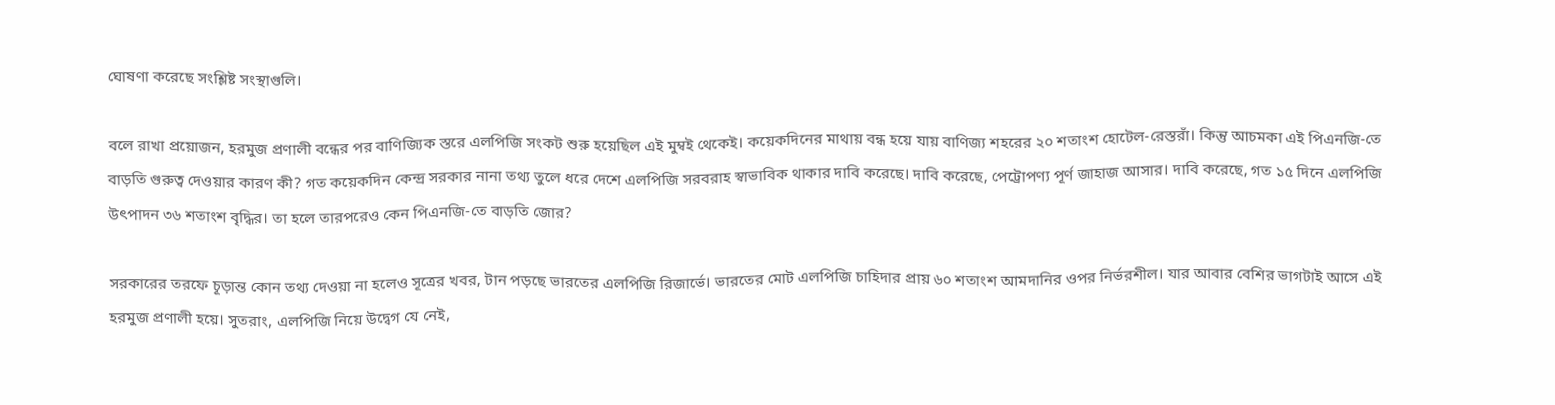ঘোষণা করেছে সংশ্লিষ্ট সংস্থাগুলি।

বলে রাখা প্রয়োজন, হরমুজ প্রণালী বন্ধের পর বাণিজ্যিক স্তরে এলপিজি সংকট শুরু হয়েছিল এই মুম্বই থেকেই। কয়েকদিনের মাথায় বন্ধ হয়ে যায় বাণিজ্য শহরের ২০ শতাংশ হোটেল-রেস্তরাঁ। কিন্তু আচমকা এই পিএনজি-তে বাড়তি গুরুত্ব দেওয়ার কারণ কী? গত কয়েকদিন কেন্দ্র সরকার নানা তথ্য তুলে ধরে দেশে এলপিজি সরবরাহ স্বাভাবিক থাকার দাবি করেছে। দাবি করেছে, পেট্রোপণ্য পূর্ণ জাহাজ আসার। দাবি করেছে, গত ১৫ দিনে এলপিজি উৎপাদন ৩৬ শতাংশ বৃদ্ধির। তা হলে তারপরেও কেন পিএনজি-তে বাড়তি জোর?

সরকারের তরফে চূড়ান্ত কোন তথ্য দেওয়া না হলেও সূত্রের খবর, টান পড়ছে ভারতের এলপিজি রিজার্ভে। ভারতের মোট এলপিজি চাহিদার প্রায় ৬০ শতাংশ আমদানির ওপর নির্ভরশীল। যার আবার বেশির ভাগটাই আসে এই হরমুজ প্রণালী হয়ে। সুতরাং, এলপিজি নিয়ে উদ্বেগ যে নেই,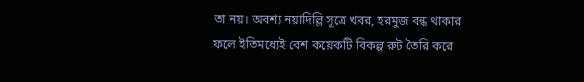তা নয়। অবশ্য নয়াদিল্লি সূত্রে খবর, হরমুজ বন্ধ থাকার ফলে ইতিমধ্যেই বেশ কয়েকটি বিকল্প রুট তৈরি করে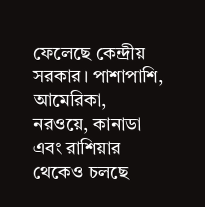ফেলেছে কেন্দ্রীয় সরকার। পাশাপাশি, আমেরিকা, নরওয়ে, কানাডা এবং রাশিয়ার থেকেও চলছে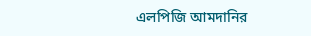এলপিজি আমদানির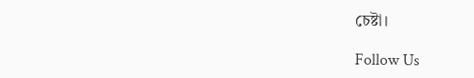চেষ্টা।

Follow Us